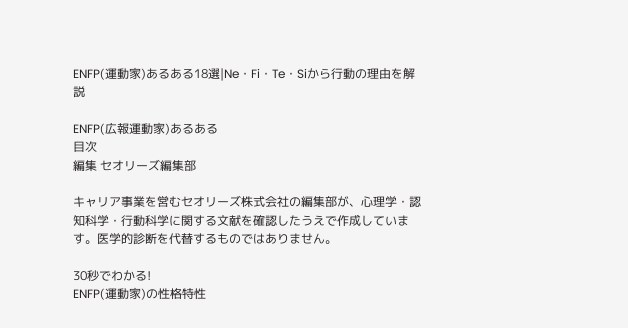ENFP(運動家)あるある18選|Ne・Fi・Te・Siから行動の理由を解説

ENFP(広報運動家)あるある
目次
編集 セオリーズ編集部

キャリア事業を営むセオリーズ株式会社の編集部が、心理学・認知科学・行動科学に関する文献を確認したうえで作成しています。医学的診断を代替するものではありません。

30秒でわかる!
ENFP(運動家)の性格特性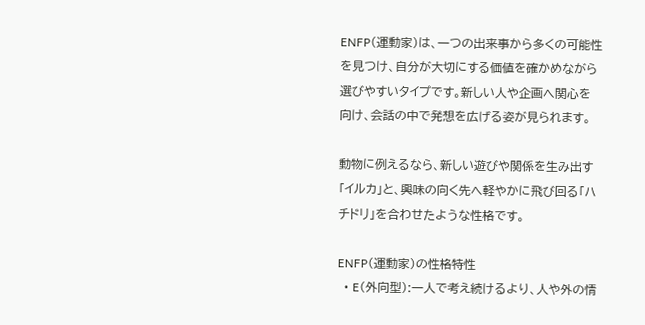ENFP(運動家)は、一つの出来事から多くの可能性を見つけ、自分が大切にする価値を確かめながら選びやすいタイプです。新しい人や企画へ関心を向け、会話の中で発想を広げる姿が見られます。

動物に例えるなら、新しい遊びや関係を生み出す「イルカ」と、興味の向く先へ軽やかに飛び回る「ハチドリ」を合わせたような性格です。

ENFP(運動家)の性格特性
  • E(外向型):一人で考え続けるより、人や外の情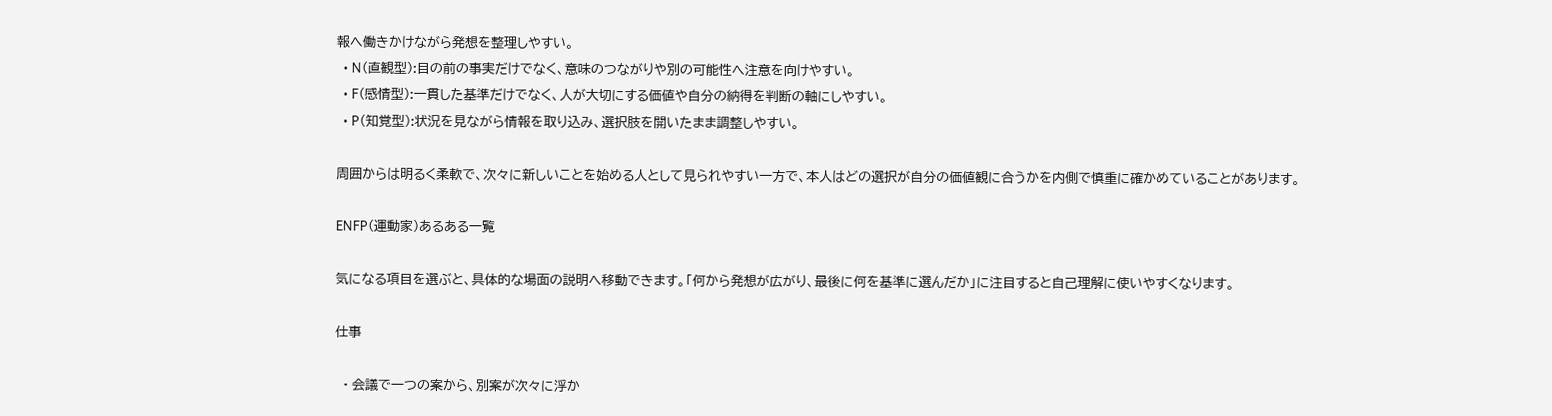報へ働きかけながら発想を整理しやすい。
  • N(直観型):目の前の事実だけでなく、意味のつながりや別の可能性へ注意を向けやすい。
  • F(感情型):一貫した基準だけでなく、人が大切にする価値や自分の納得を判断の軸にしやすい。
  • P(知覚型):状況を見ながら情報を取り込み、選択肢を開いたまま調整しやすい。

周囲からは明るく柔軟で、次々に新しいことを始める人として見られやすい一方で、本人はどの選択が自分の価値観に合うかを内側で慎重に確かめていることがあります。

ENFP(運動家)あるある一覧

気になる項目を選ぶと、具体的な場面の説明へ移動できます。「何から発想が広がり、最後に何を基準に選んだか」に注目すると自己理解に使いやすくなります。

仕事

  • 会議で一つの案から、別案が次々に浮か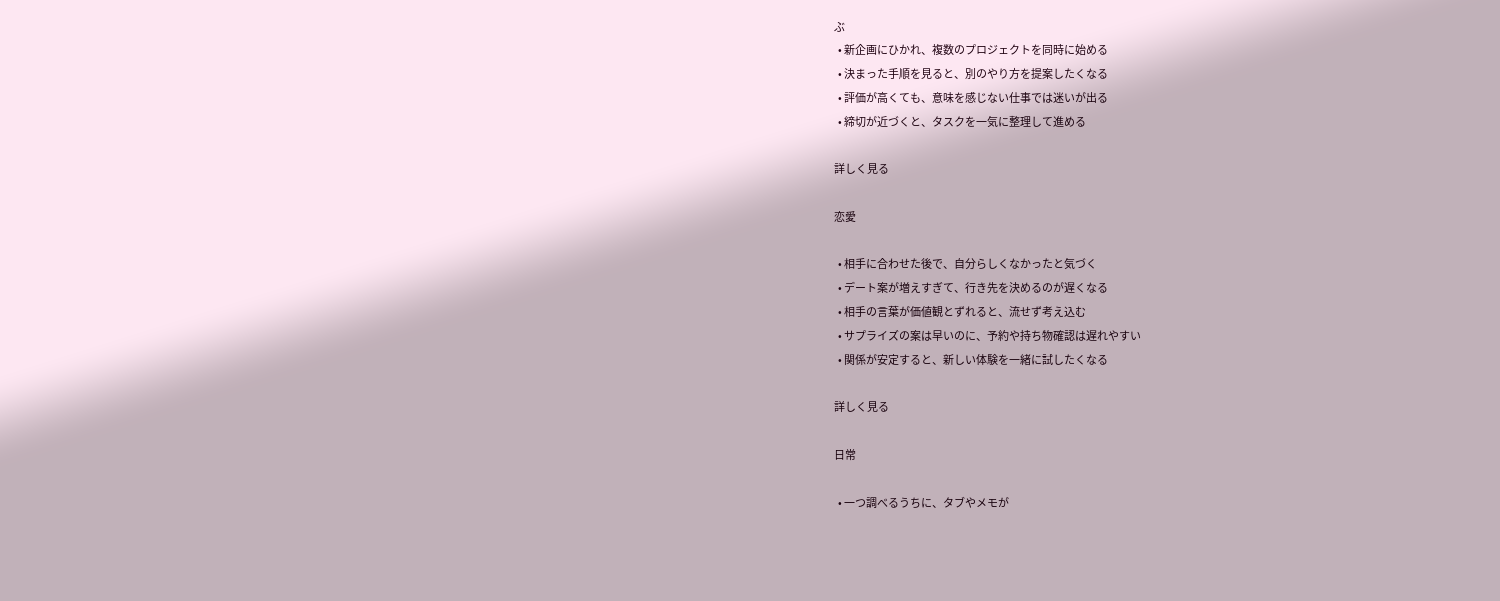ぶ
  • 新企画にひかれ、複数のプロジェクトを同時に始める
  • 決まった手順を見ると、別のやり方を提案したくなる
  • 評価が高くても、意味を感じない仕事では迷いが出る
  • 締切が近づくと、タスクを一気に整理して進める

詳しく見る

恋愛

  • 相手に合わせた後で、自分らしくなかったと気づく
  • デート案が増えすぎて、行き先を決めるのが遅くなる
  • 相手の言葉が価値観とずれると、流せず考え込む
  • サプライズの案は早いのに、予約や持ち物確認は遅れやすい
  • 関係が安定すると、新しい体験を一緒に試したくなる

詳しく見る

日常

  • 一つ調べるうちに、タブやメモが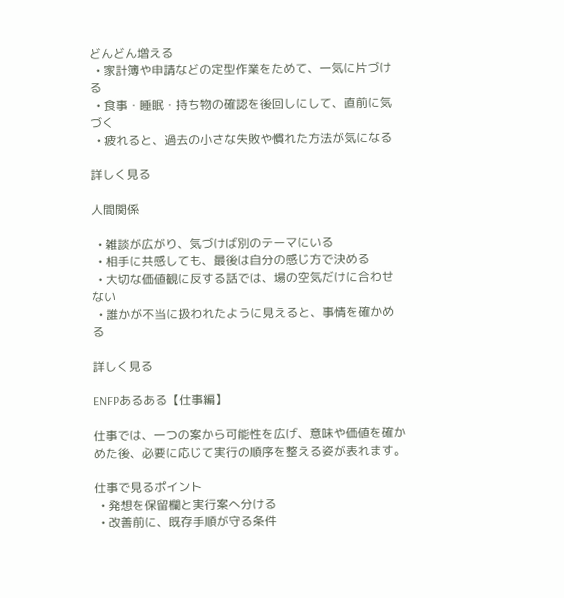どんどん増える
  • 家計簿や申請などの定型作業をためて、一気に片づける
  • 食事・睡眠・持ち物の確認を後回しにして、直前に気づく
  • 疲れると、過去の小さな失敗や慣れた方法が気になる

詳しく見る

人間関係

  • 雑談が広がり、気づけば別のテーマにいる
  • 相手に共感しても、最後は自分の感じ方で決める
  • 大切な価値観に反する話では、場の空気だけに合わせない
  • 誰かが不当に扱われたように見えると、事情を確かめる

詳しく見る

ENFPあるある【仕事編】

仕事では、一つの案から可能性を広げ、意味や価値を確かめた後、必要に応じて実行の順序を整える姿が表れます。

仕事で見るポイント
  • 発想を保留欄と実行案へ分ける
  • 改善前に、既存手順が守る条件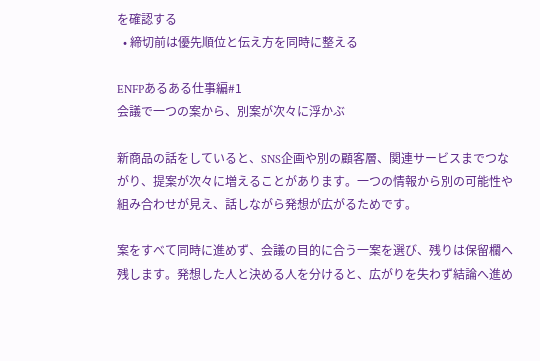を確認する
  • 締切前は優先順位と伝え方を同時に整える

ENFPあるある仕事編#1
会議で一つの案から、別案が次々に浮かぶ

新商品の話をしていると、SNS企画や別の顧客層、関連サービスまでつながり、提案が次々に増えることがあります。一つの情報から別の可能性や組み合わせが見え、話しながら発想が広がるためです。

案をすべて同時に進めず、会議の目的に合う一案を選び、残りは保留欄へ残します。発想した人と決める人を分けると、広がりを失わず結論へ進め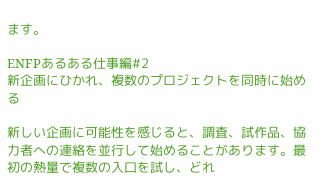ます。

ENFPあるある仕事編#2
新企画にひかれ、複数のプロジェクトを同時に始める

新しい企画に可能性を感じると、調査、試作品、協力者への連絡を並行して始めることがあります。最初の熱量で複数の入口を試し、どれ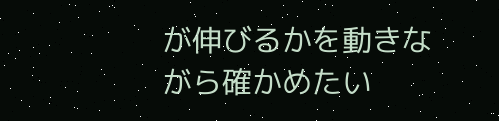が伸びるかを動きながら確かめたい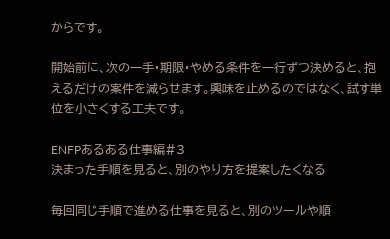からです。

開始前に、次の一手・期限・やめる条件を一行ずつ決めると、抱えるだけの案件を減らせます。興味を止めるのではなく、試す単位を小さくする工夫です。

ENFPあるある仕事編#3
決まった手順を見ると、別のやり方を提案したくなる

毎回同じ手順で進める仕事を見ると、別のツールや順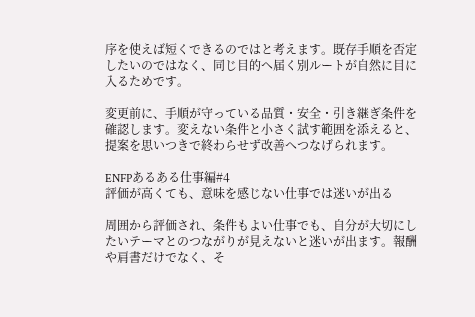序を使えば短くできるのではと考えます。既存手順を否定したいのではなく、同じ目的へ届く別ルートが自然に目に入るためです。

変更前に、手順が守っている品質・安全・引き継ぎ条件を確認します。変えない条件と小さく試す範囲を添えると、提案を思いつきで終わらせず改善へつなげられます。

ENFPあるある仕事編#4
評価が高くても、意味を感じない仕事では迷いが出る

周囲から評価され、条件もよい仕事でも、自分が大切にしたいテーマとのつながりが見えないと迷いが出ます。報酬や肩書だけでなく、そ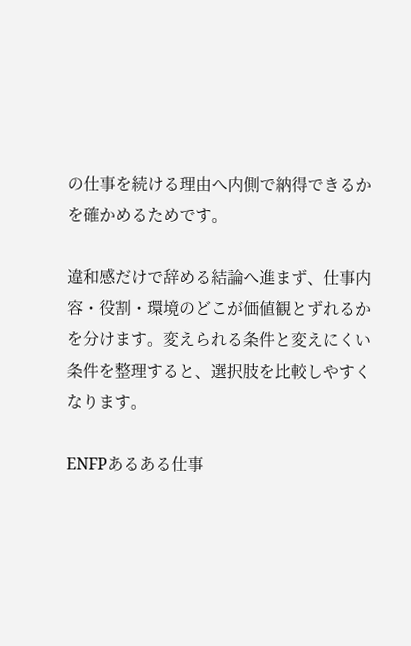の仕事を続ける理由へ内側で納得できるかを確かめるためです。

違和感だけで辞める結論へ進まず、仕事内容・役割・環境のどこが価値観とずれるかを分けます。変えられる条件と変えにくい条件を整理すると、選択肢を比較しやすくなります。

ENFPあるある仕事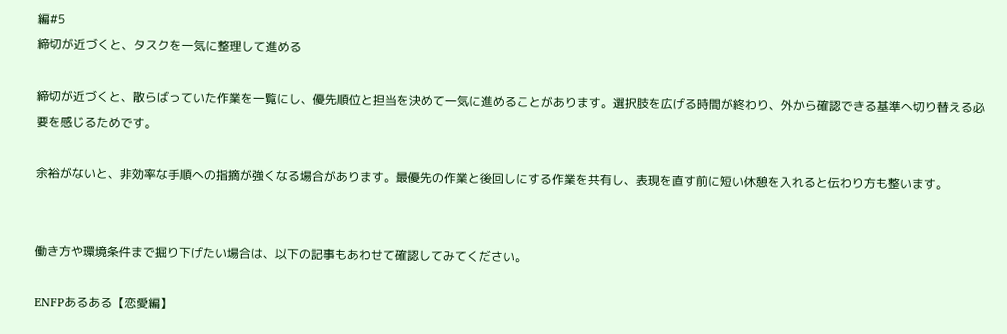編#5
締切が近づくと、タスクを一気に整理して進める

締切が近づくと、散らばっていた作業を一覧にし、優先順位と担当を決めて一気に進めることがあります。選択肢を広げる時間が終わり、外から確認できる基準へ切り替える必要を感じるためです。

余裕がないと、非効率な手順への指摘が強くなる場合があります。最優先の作業と後回しにする作業を共有し、表現を直す前に短い休憩を入れると伝わり方も整います。


働き方や環境条件まで掘り下げたい場合は、以下の記事もあわせて確認してみてください。

ENFPあるある【恋愛編】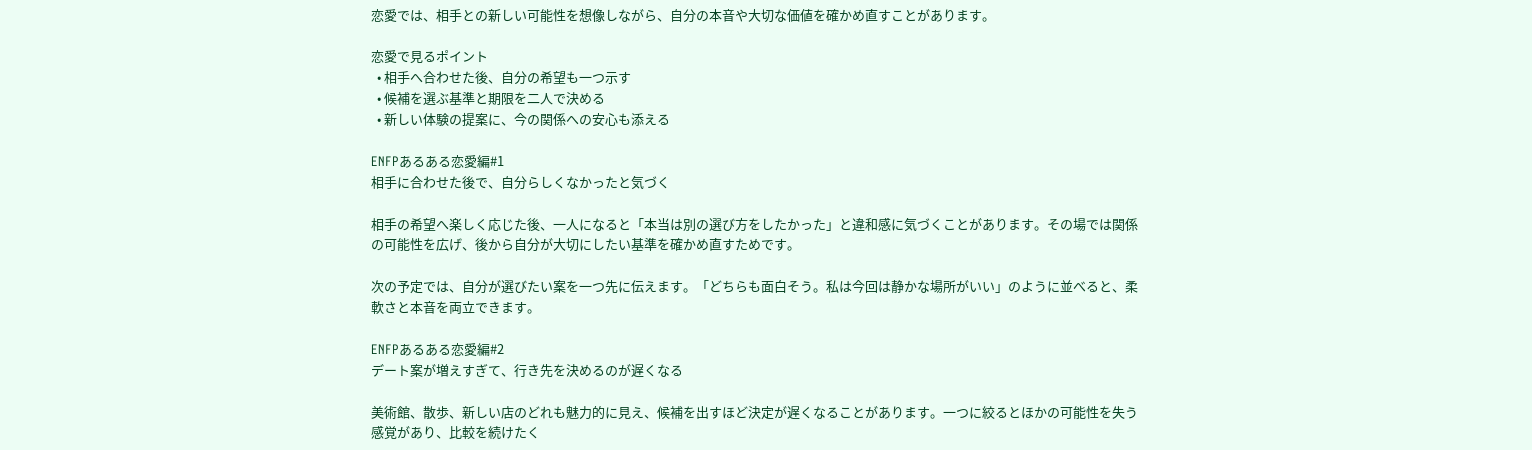恋愛では、相手との新しい可能性を想像しながら、自分の本音や大切な価値を確かめ直すことがあります。

恋愛で見るポイント
  • 相手へ合わせた後、自分の希望も一つ示す
  • 候補を選ぶ基準と期限を二人で決める
  • 新しい体験の提案に、今の関係への安心も添える

ENFPあるある恋愛編#1
相手に合わせた後で、自分らしくなかったと気づく

相手の希望へ楽しく応じた後、一人になると「本当は別の選び方をしたかった」と違和感に気づくことがあります。その場では関係の可能性を広げ、後から自分が大切にしたい基準を確かめ直すためです。

次の予定では、自分が選びたい案を一つ先に伝えます。「どちらも面白そう。私は今回は静かな場所がいい」のように並べると、柔軟さと本音を両立できます。

ENFPあるある恋愛編#2
デート案が増えすぎて、行き先を決めるのが遅くなる

美術館、散歩、新しい店のどれも魅力的に見え、候補を出すほど決定が遅くなることがあります。一つに絞るとほかの可能性を失う感覚があり、比較を続けたく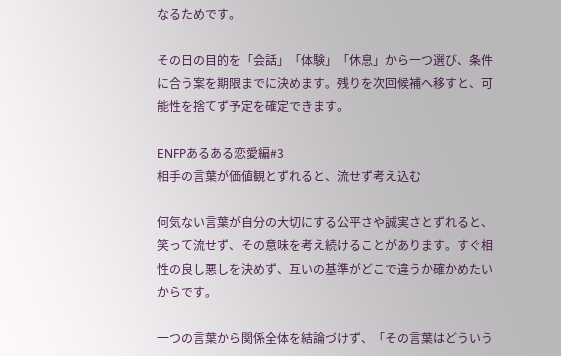なるためです。

その日の目的を「会話」「体験」「休息」から一つ選び、条件に合う案を期限までに決めます。残りを次回候補へ移すと、可能性を捨てず予定を確定できます。

ENFPあるある恋愛編#3
相手の言葉が価値観とずれると、流せず考え込む

何気ない言葉が自分の大切にする公平さや誠実さとずれると、笑って流せず、その意味を考え続けることがあります。すぐ相性の良し悪しを決めず、互いの基準がどこで違うか確かめたいからです。

一つの言葉から関係全体を結論づけず、「その言葉はどういう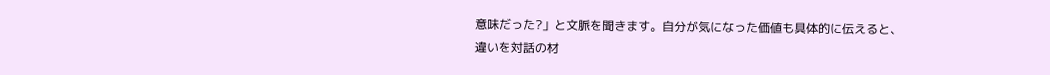意味だった?」と文脈を聞きます。自分が気になった価値も具体的に伝えると、違いを対話の材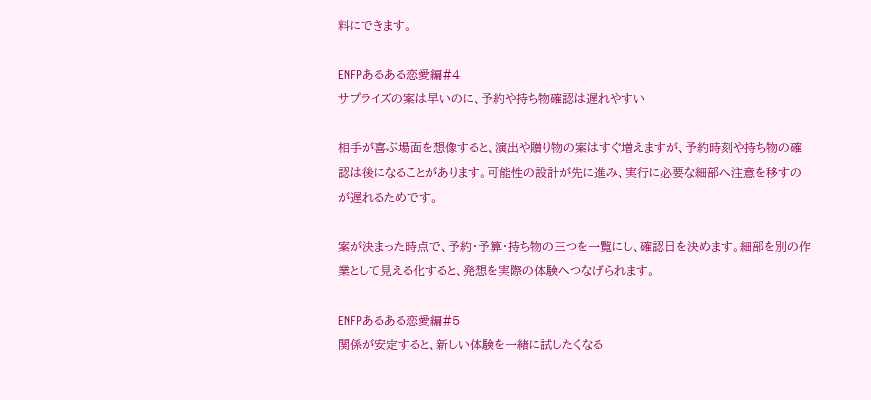料にできます。

ENFPあるある恋愛編#4
サプライズの案は早いのに、予約や持ち物確認は遅れやすい

相手が喜ぶ場面を想像すると、演出や贈り物の案はすぐ増えますが、予約時刻や持ち物の確認は後になることがあります。可能性の設計が先に進み、実行に必要な細部へ注意を移すのが遅れるためです。

案が決まった時点で、予約・予算・持ち物の三つを一覧にし、確認日を決めます。細部を別の作業として見える化すると、発想を実際の体験へつなげられます。

ENFPあるある恋愛編#5
関係が安定すると、新しい体験を一緒に試したくなる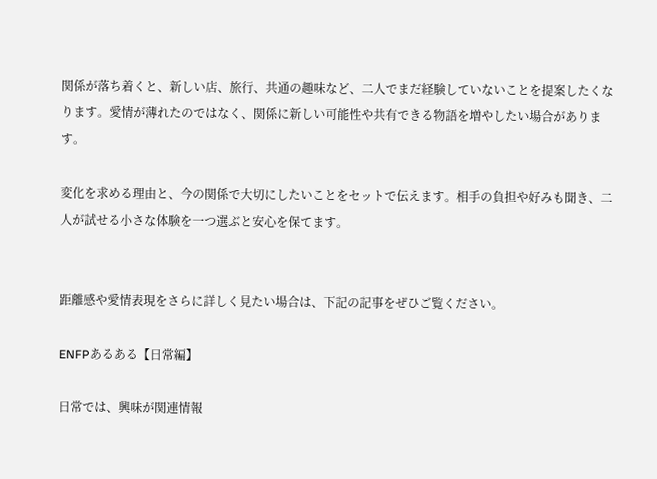関係が落ち着くと、新しい店、旅行、共通の趣味など、二人でまだ経験していないことを提案したくなります。愛情が薄れたのではなく、関係に新しい可能性や共有できる物語を増やしたい場合があります。

変化を求める理由と、今の関係で大切にしたいことをセットで伝えます。相手の負担や好みも聞き、二人が試せる小さな体験を一つ選ぶと安心を保てます。


距離感や愛情表現をさらに詳しく見たい場合は、下記の記事をぜひご覧ください。

ENFPあるある【日常編】

日常では、興味が関連情報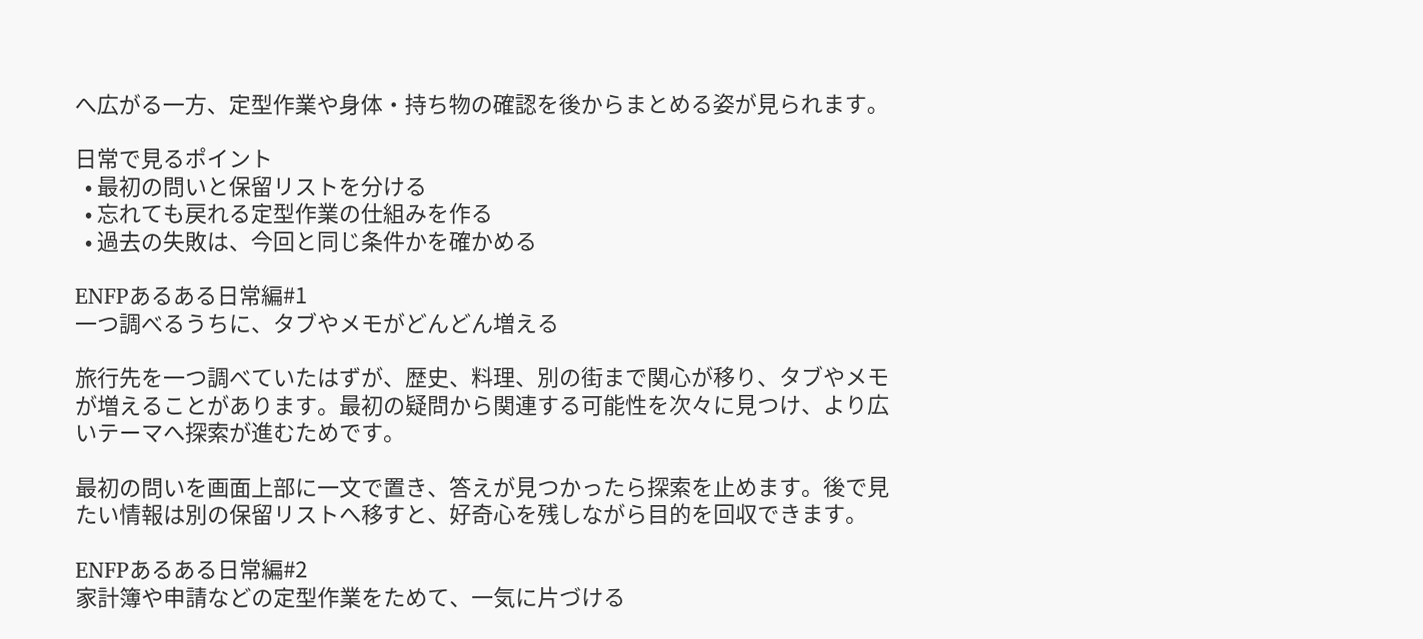へ広がる一方、定型作業や身体・持ち物の確認を後からまとめる姿が見られます。

日常で見るポイント
  • 最初の問いと保留リストを分ける
  • 忘れても戻れる定型作業の仕組みを作る
  • 過去の失敗は、今回と同じ条件かを確かめる

ENFPあるある日常編#1
一つ調べるうちに、タブやメモがどんどん増える

旅行先を一つ調べていたはずが、歴史、料理、別の街まで関心が移り、タブやメモが増えることがあります。最初の疑問から関連する可能性を次々に見つけ、より広いテーマへ探索が進むためです。

最初の問いを画面上部に一文で置き、答えが見つかったら探索を止めます。後で見たい情報は別の保留リストへ移すと、好奇心を残しながら目的を回収できます。

ENFPあるある日常編#2
家計簿や申請などの定型作業をためて、一気に片づける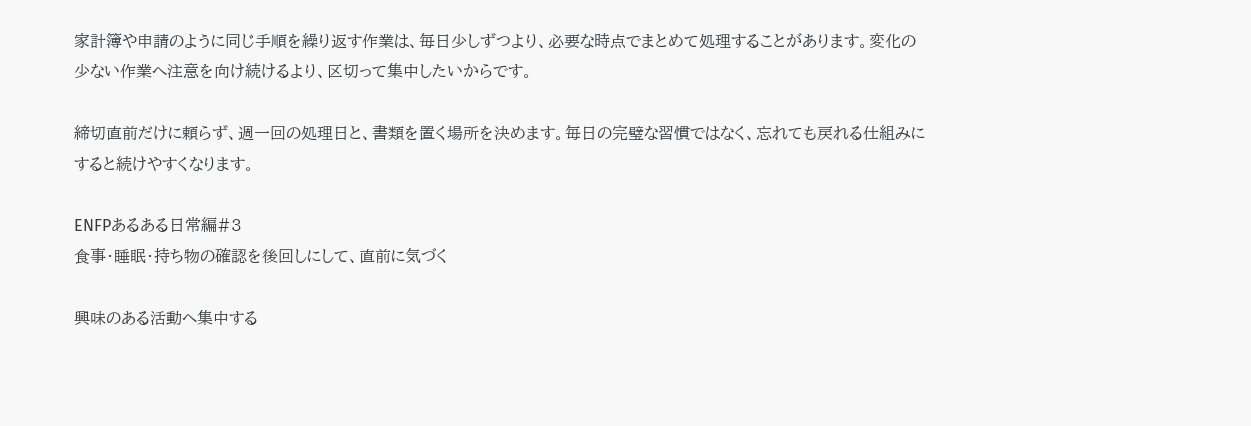家計簿や申請のように同じ手順を繰り返す作業は、毎日少しずつより、必要な時点でまとめて処理することがあります。変化の少ない作業へ注意を向け続けるより、区切って集中したいからです。

締切直前だけに頼らず、週一回の処理日と、書類を置く場所を決めます。毎日の完璧な習慣ではなく、忘れても戻れる仕組みにすると続けやすくなります。

ENFPあるある日常編#3
食事・睡眠・持ち物の確認を後回しにして、直前に気づく

興味のある活動へ集中する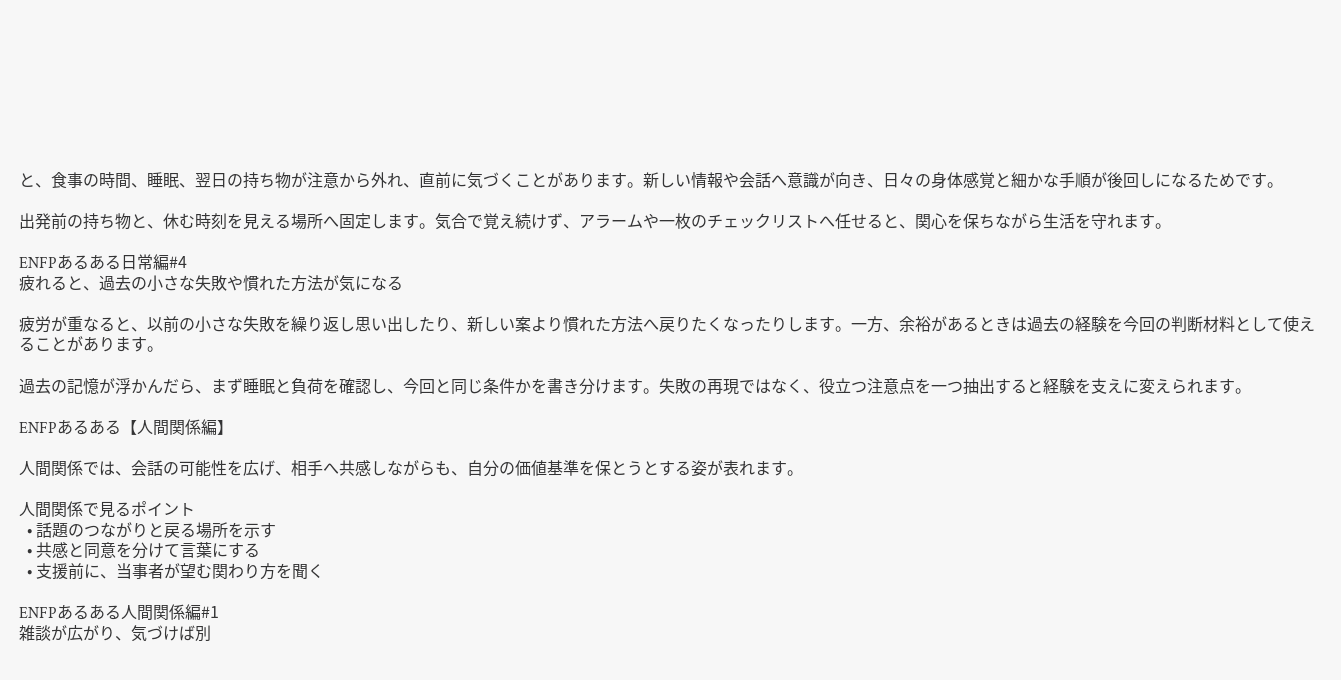と、食事の時間、睡眠、翌日の持ち物が注意から外れ、直前に気づくことがあります。新しい情報や会話へ意識が向き、日々の身体感覚と細かな手順が後回しになるためです。

出発前の持ち物と、休む時刻を見える場所へ固定します。気合で覚え続けず、アラームや一枚のチェックリストへ任せると、関心を保ちながら生活を守れます。

ENFPあるある日常編#4
疲れると、過去の小さな失敗や慣れた方法が気になる

疲労が重なると、以前の小さな失敗を繰り返し思い出したり、新しい案より慣れた方法へ戻りたくなったりします。一方、余裕があるときは過去の経験を今回の判断材料として使えることがあります。

過去の記憶が浮かんだら、まず睡眠と負荷を確認し、今回と同じ条件かを書き分けます。失敗の再現ではなく、役立つ注意点を一つ抽出すると経験を支えに変えられます。

ENFPあるある【人間関係編】

人間関係では、会話の可能性を広げ、相手へ共感しながらも、自分の価値基準を保とうとする姿が表れます。

人間関係で見るポイント
  • 話題のつながりと戻る場所を示す
  • 共感と同意を分けて言葉にする
  • 支援前に、当事者が望む関わり方を聞く

ENFPあるある人間関係編#1
雑談が広がり、気づけば別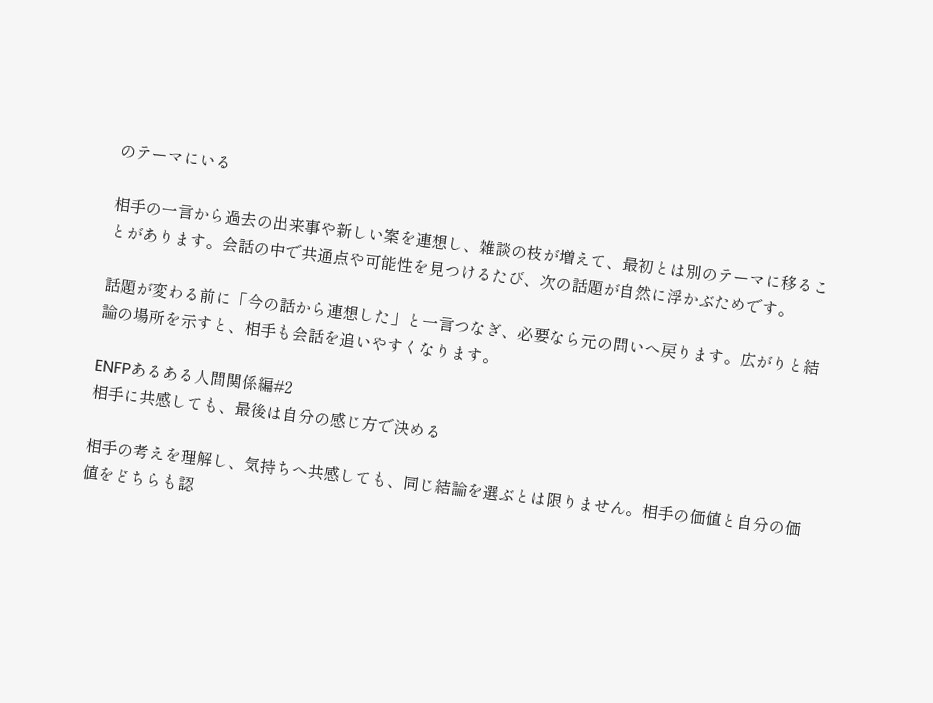のテーマにいる

相手の一言から過去の出来事や新しい案を連想し、雑談の枝が増えて、最初とは別のテーマに移ることがあります。会話の中で共通点や可能性を見つけるたび、次の話題が自然に浮かぶためです。

話題が変わる前に「今の話から連想した」と一言つなぎ、必要なら元の問いへ戻ります。広がりと結論の場所を示すと、相手も会話を追いやすくなります。

ENFPあるある人間関係編#2
相手に共感しても、最後は自分の感じ方で決める

相手の考えを理解し、気持ちへ共感しても、同じ結論を選ぶとは限りません。相手の価値と自分の価値をどちらも認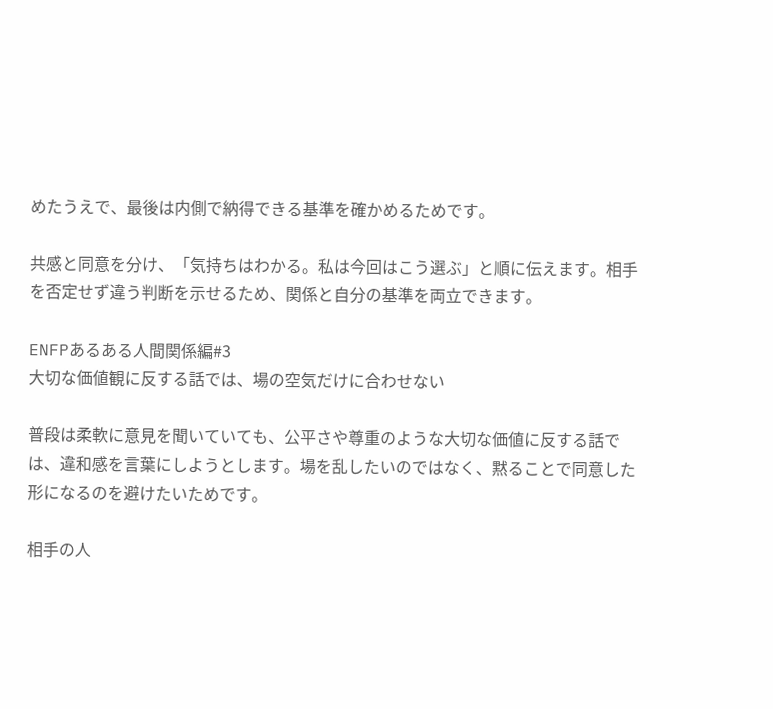めたうえで、最後は内側で納得できる基準を確かめるためです。

共感と同意を分け、「気持ちはわかる。私は今回はこう選ぶ」と順に伝えます。相手を否定せず違う判断を示せるため、関係と自分の基準を両立できます。

ENFPあるある人間関係編#3
大切な価値観に反する話では、場の空気だけに合わせない

普段は柔軟に意見を聞いていても、公平さや尊重のような大切な価値に反する話では、違和感を言葉にしようとします。場を乱したいのではなく、黙ることで同意した形になるのを避けたいためです。

相手の人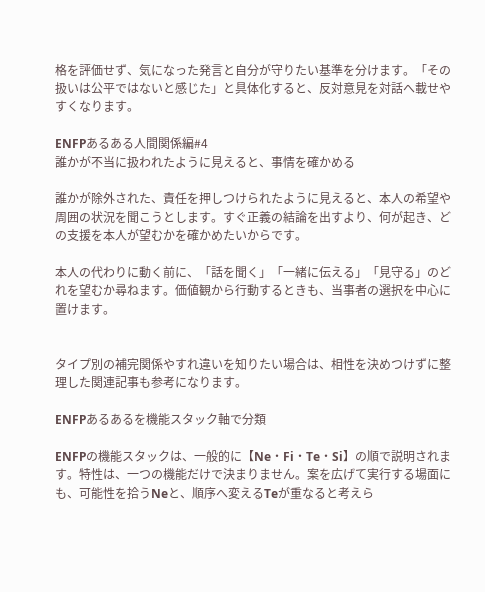格を評価せず、気になった発言と自分が守りたい基準を分けます。「その扱いは公平ではないと感じた」と具体化すると、反対意見を対話へ載せやすくなります。

ENFPあるある人間関係編#4
誰かが不当に扱われたように見えると、事情を確かめる

誰かが除外された、責任を押しつけられたように見えると、本人の希望や周囲の状況を聞こうとします。すぐ正義の結論を出すより、何が起き、どの支援を本人が望むかを確かめたいからです。

本人の代わりに動く前に、「話を聞く」「一緒に伝える」「見守る」のどれを望むか尋ねます。価値観から行動するときも、当事者の選択を中心に置けます。


タイプ別の補完関係やすれ違いを知りたい場合は、相性を決めつけずに整理した関連記事も参考になります。

ENFPあるあるを機能スタック軸で分類

ENFPの機能スタックは、一般的に【Ne・Fi・Te・Si】の順で説明されます。特性は、一つの機能だけで決まりません。案を広げて実行する場面にも、可能性を拾うNeと、順序へ変えるTeが重なると考えら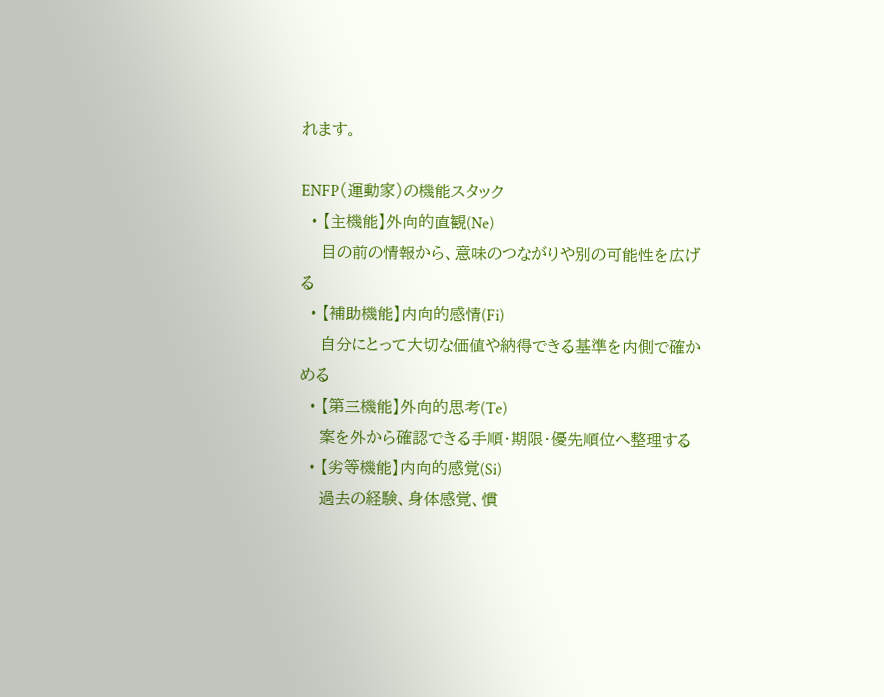れます。

ENFP(運動家)の機能スタック
  • 【主機能】外向的直観(Ne)
    目の前の情報から、意味のつながりや別の可能性を広げる
  • 【補助機能】内向的感情(Fi)
    自分にとって大切な価値や納得できる基準を内側で確かめる
  • 【第三機能】外向的思考(Te)
    案を外から確認できる手順・期限・優先順位へ整理する
  • 【劣等機能】内向的感覚(Si)
    過去の経験、身体感覚、慣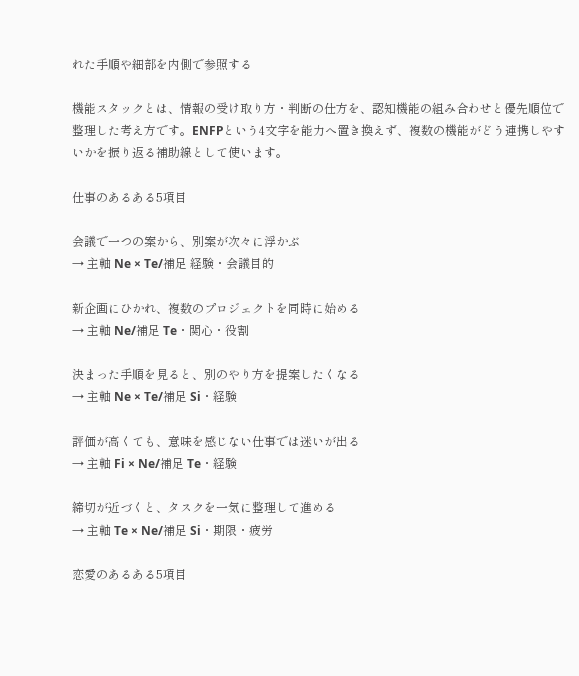れた手順や細部を内側で参照する

機能スタックとは、情報の受け取り方・判断の仕方を、認知機能の組み合わせと優先順位で整理した考え方です。ENFPという4文字を能力へ置き換えず、複数の機能がどう連携しやすいかを振り返る補助線として使います。

仕事のあるある5項目

会議で一つの案から、別案が次々に浮かぶ
→ 主軸 Ne × Te/補足 経験・会議目的

新企画にひかれ、複数のプロジェクトを同時に始める
→ 主軸 Ne/補足 Te・関心・役割

決まった手順を見ると、別のやり方を提案したくなる
→ 主軸 Ne × Te/補足 Si・経験

評価が高くても、意味を感じない仕事では迷いが出る
→ 主軸 Fi × Ne/補足 Te・経験

締切が近づくと、タスクを一気に整理して進める
→ 主軸 Te × Ne/補足 Si・期限・疲労

恋愛のあるある5項目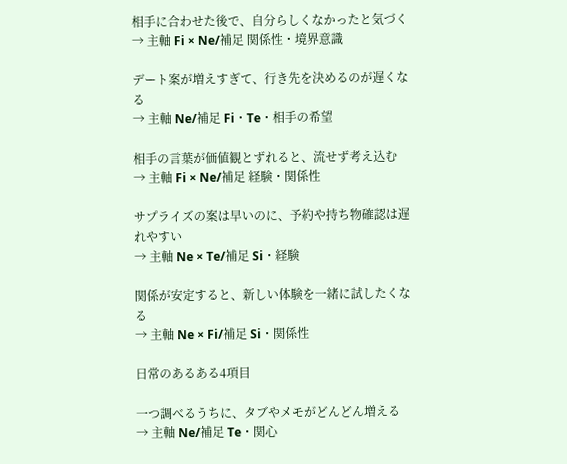相手に合わせた後で、自分らしくなかったと気づく
→ 主軸 Fi × Ne/補足 関係性・境界意識

デート案が増えすぎて、行き先を決めるのが遅くなる
→ 主軸 Ne/補足 Fi・Te・相手の希望

相手の言葉が価値観とずれると、流せず考え込む
→ 主軸 Fi × Ne/補足 経験・関係性

サプライズの案は早いのに、予約や持ち物確認は遅れやすい
→ 主軸 Ne × Te/補足 Si・経験

関係が安定すると、新しい体験を一緒に試したくなる
→ 主軸 Ne × Fi/補足 Si・関係性

日常のあるある4項目

一つ調べるうちに、タブやメモがどんどん増える
→ 主軸 Ne/補足 Te・関心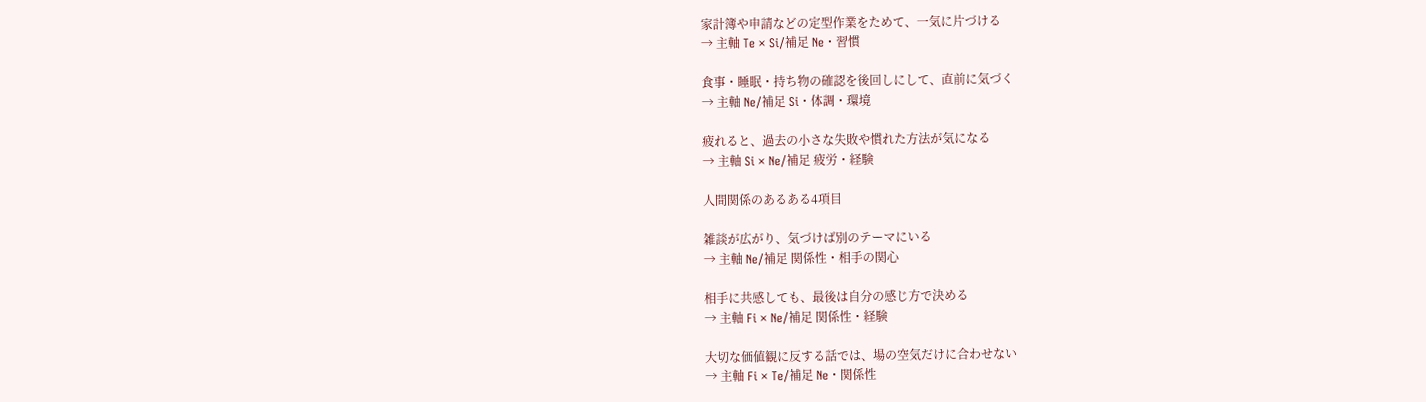家計簿や申請などの定型作業をためて、一気に片づける
→ 主軸 Te × Si/補足 Ne・習慣

食事・睡眠・持ち物の確認を後回しにして、直前に気づく
→ 主軸 Ne/補足 Si・体調・環境

疲れると、過去の小さな失敗や慣れた方法が気になる
→ 主軸 Si × Ne/補足 疲労・経験

人間関係のあるある4項目

雑談が広がり、気づけば別のテーマにいる
→ 主軸 Ne/補足 関係性・相手の関心

相手に共感しても、最後は自分の感じ方で決める
→ 主軸 Fi × Ne/補足 関係性・経験

大切な価値観に反する話では、場の空気だけに合わせない
→ 主軸 Fi × Te/補足 Ne・関係性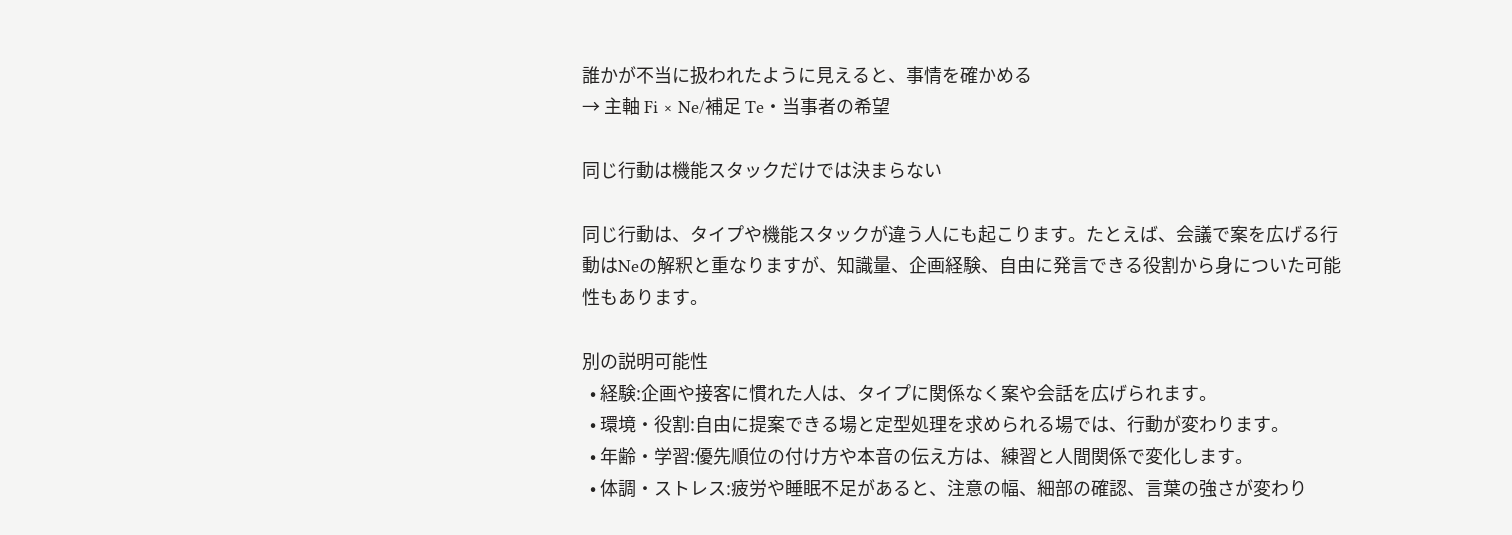誰かが不当に扱われたように見えると、事情を確かめる
→ 主軸 Fi × Ne/補足 Te・当事者の希望

同じ行動は機能スタックだけでは決まらない

同じ行動は、タイプや機能スタックが違う人にも起こります。たとえば、会議で案を広げる行動はNeの解釈と重なりますが、知識量、企画経験、自由に発言できる役割から身についた可能性もあります。

別の説明可能性
  • 経験:企画や接客に慣れた人は、タイプに関係なく案や会話を広げられます。
  • 環境・役割:自由に提案できる場と定型処理を求められる場では、行動が変わります。
  • 年齢・学習:優先順位の付け方や本音の伝え方は、練習と人間関係で変化します。
  • 体調・ストレス:疲労や睡眠不足があると、注意の幅、細部の確認、言葉の強さが変わり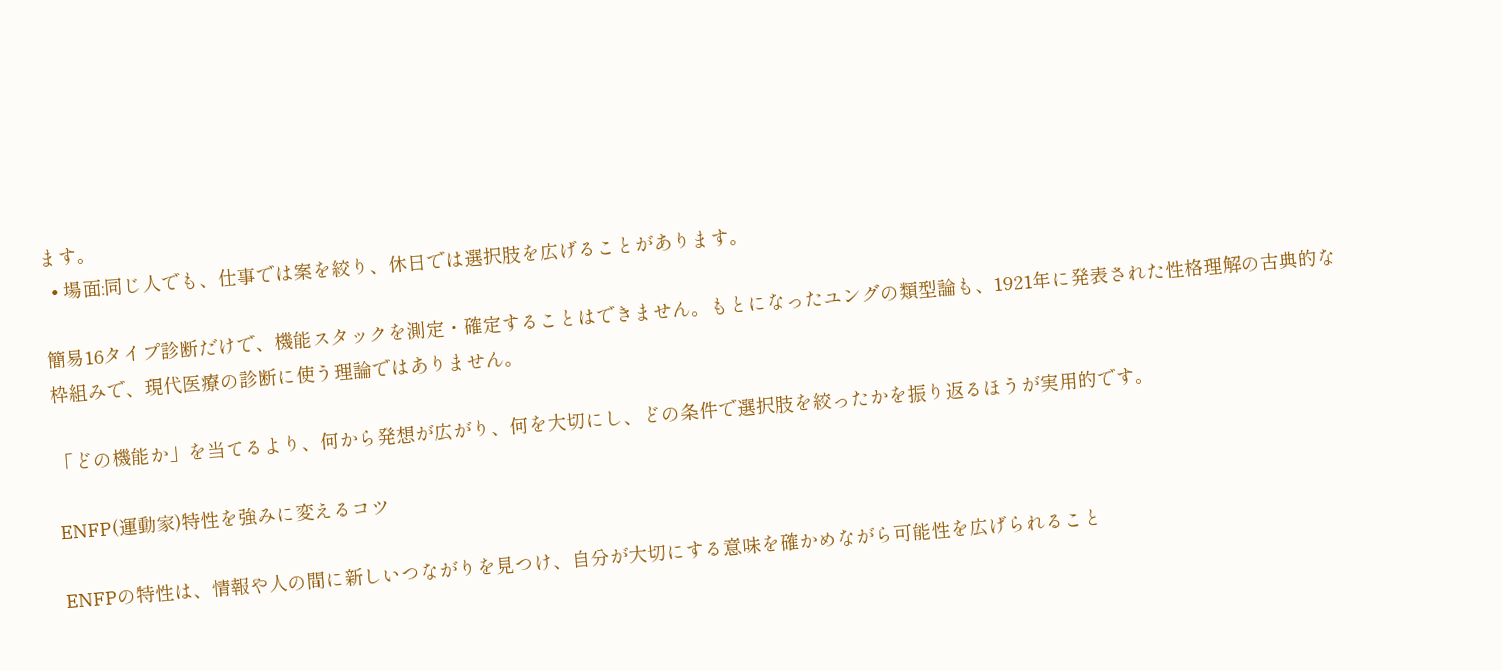ます。
  • 場面:同じ人でも、仕事では案を絞り、休日では選択肢を広げることがあります。

簡易16タイプ診断だけで、機能スタックを測定・確定することはできません。もとになったユングの類型論も、1921年に発表された性格理解の古典的な枠組みで、現代医療の診断に使う理論ではありません。

「どの機能か」を当てるより、何から発想が広がり、何を大切にし、どの条件で選択肢を絞ったかを振り返るほうが実用的です。

ENFP(運動家)特性を強みに変えるコツ

ENFPの特性は、情報や人の間に新しいつながりを見つけ、自分が大切にする意味を確かめながら可能性を広げられること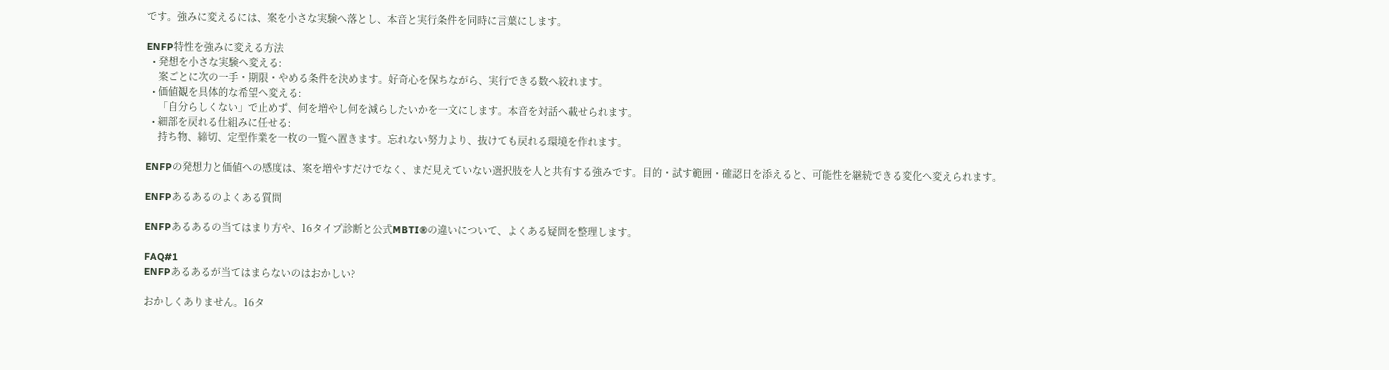です。強みに変えるには、案を小さな実験へ落とし、本音と実行条件を同時に言葉にします。

ENFP特性を強みに変える方法
  • 発想を小さな実験へ変える:
    案ごとに次の一手・期限・やめる条件を決めます。好奇心を保ちながら、実行できる数へ絞れます。
  • 価値観を具体的な希望へ変える:
    「自分らしくない」で止めず、何を増やし何を減らしたいかを一文にします。本音を対話へ載せられます。
  • 細部を戻れる仕組みに任せる:
    持ち物、締切、定型作業を一枚の一覧へ置きます。忘れない努力より、抜けても戻れる環境を作れます。

ENFPの発想力と価値への感度は、案を増やすだけでなく、まだ見えていない選択肢を人と共有する強みです。目的・試す範囲・確認日を添えると、可能性を継続できる変化へ変えられます。

ENFPあるあるのよくある質問

ENFPあるあるの当てはまり方や、16タイプ診断と公式MBTI®の違いについて、よくある疑問を整理します。

FAQ#1
ENFPあるあるが当てはまらないのはおかしい?

おかしくありません。16タ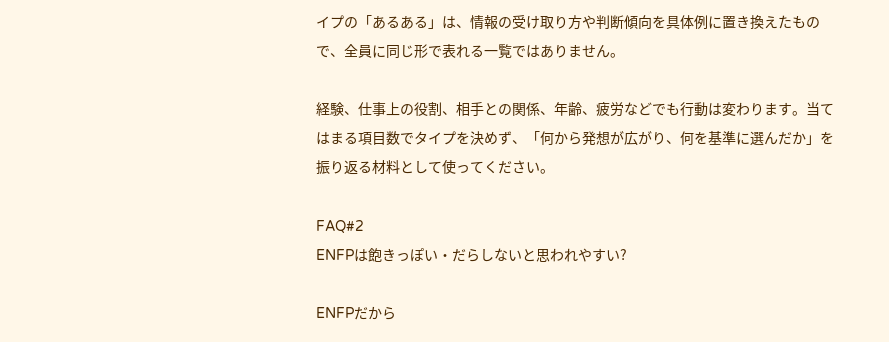イプの「あるある」は、情報の受け取り方や判断傾向を具体例に置き換えたもので、全員に同じ形で表れる一覧ではありません。

経験、仕事上の役割、相手との関係、年齢、疲労などでも行動は変わります。当てはまる項目数でタイプを決めず、「何から発想が広がり、何を基準に選んだか」を振り返る材料として使ってください。

FAQ#2
ENFPは飽きっぽい・だらしないと思われやすい?

ENFPだから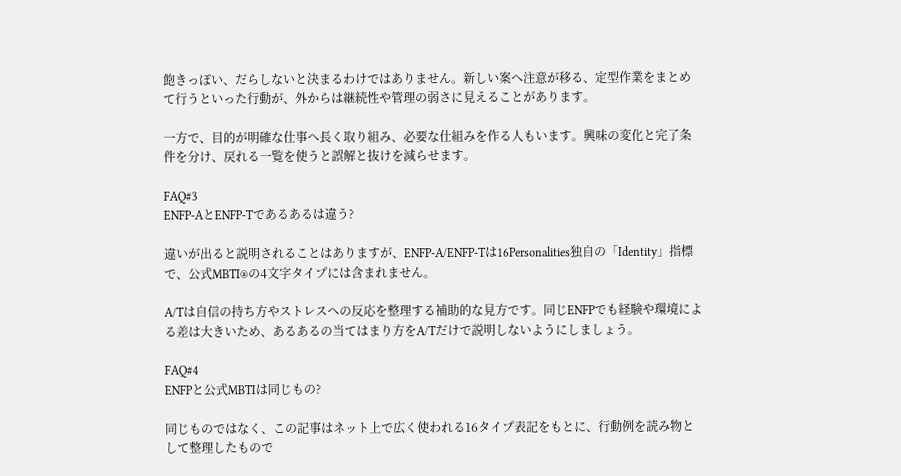飽きっぽい、だらしないと決まるわけではありません。新しい案へ注意が移る、定型作業をまとめて行うといった行動が、外からは継続性や管理の弱さに見えることがあります。

一方で、目的が明確な仕事へ長く取り組み、必要な仕組みを作る人もいます。興味の変化と完了条件を分け、戻れる一覧を使うと誤解と抜けを減らせます。

FAQ#3
ENFP-AとENFP-Tであるあるは違う?

違いが出ると説明されることはありますが、ENFP-A/ENFP-Tは16Personalities独自の「Identity」指標で、公式MBTI®の4文字タイプには含まれません。

A/Tは自信の持ち方やストレスへの反応を整理する補助的な見方です。同じENFPでも経験や環境による差は大きいため、あるあるの当てはまり方をA/Tだけで説明しないようにしましょう。

FAQ#4
ENFPと公式MBTIは同じもの?

同じものではなく、この記事はネット上で広く使われる16タイプ表記をもとに、行動例を読み物として整理したもので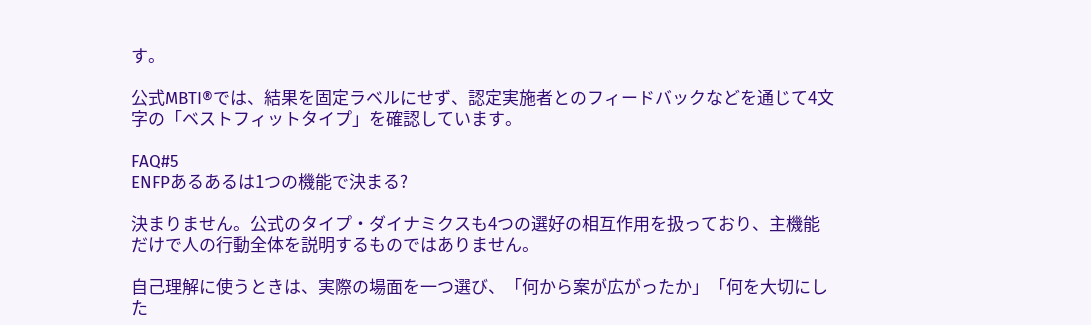す。

公式MBTI®では、結果を固定ラベルにせず、認定実施者とのフィードバックなどを通じて4文字の「ベストフィットタイプ」を確認しています。

FAQ#5
ENFPあるあるは1つの機能で決まる?

決まりません。公式のタイプ・ダイナミクスも4つの選好の相互作用を扱っており、主機能だけで人の行動全体を説明するものではありません。

自己理解に使うときは、実際の場面を一つ選び、「何から案が広がったか」「何を大切にした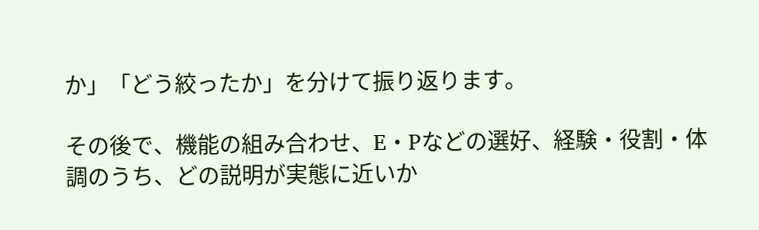か」「どう絞ったか」を分けて振り返ります。

その後で、機能の組み合わせ、E・Pなどの選好、経験・役割・体調のうち、どの説明が実態に近いか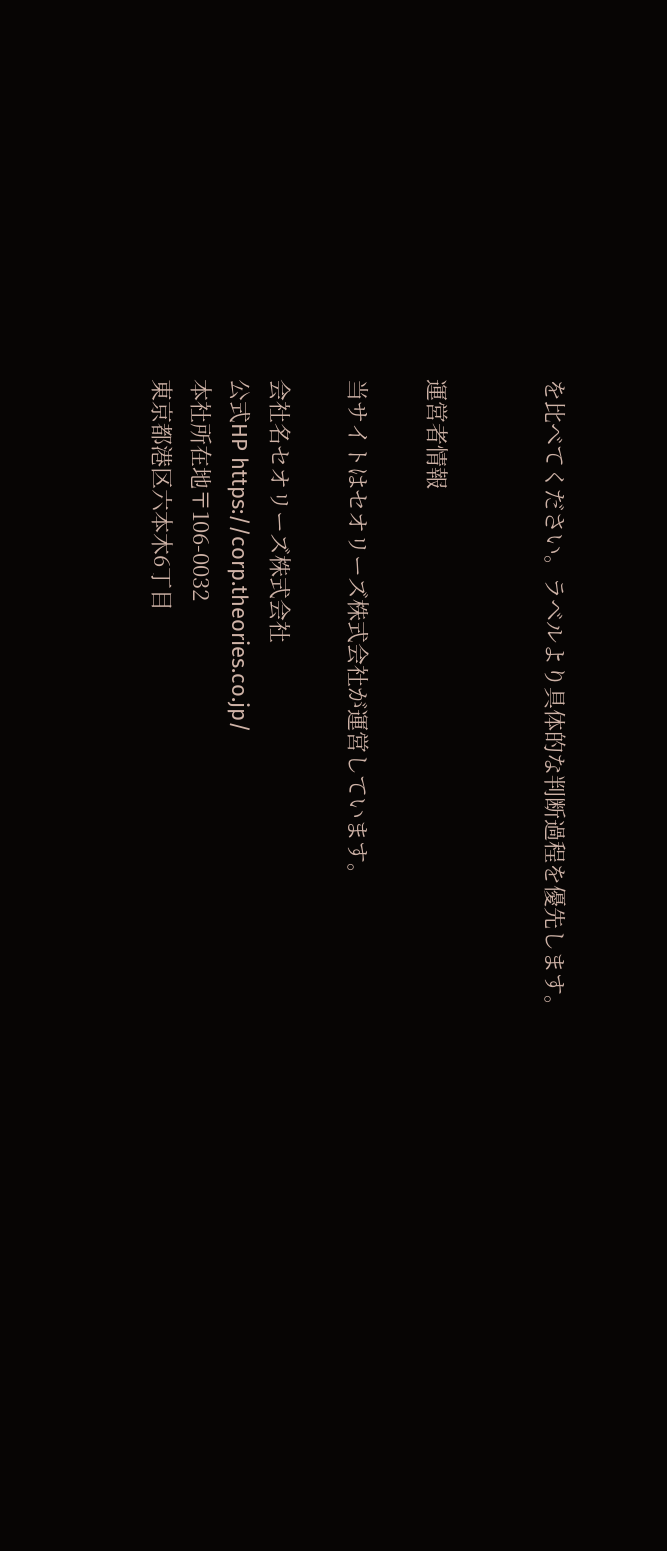を比べてください。ラベルより具体的な判断過程を優先します。


運営者情報

当サイトはセオリーズ株式会社が運営しています。

会社名セオリーズ株式会社
公式HP https://corp.theories.co.jp/
本社所在地〒106-0032
東京都港区六本木6丁目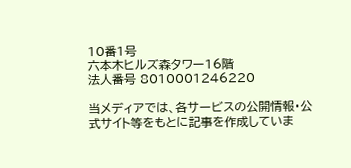10番1号
六本木ヒルズ森タワー16階
法人番号 8010001246220

当メディアでは、各サービスの公開情報・公式サイト等をもとに記事を作成していま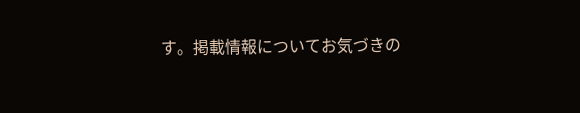す。掲載情報についてお気づきの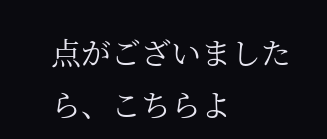点がございましたら、こちらよ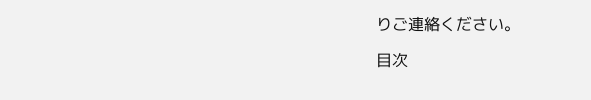りご連絡ください。

目次